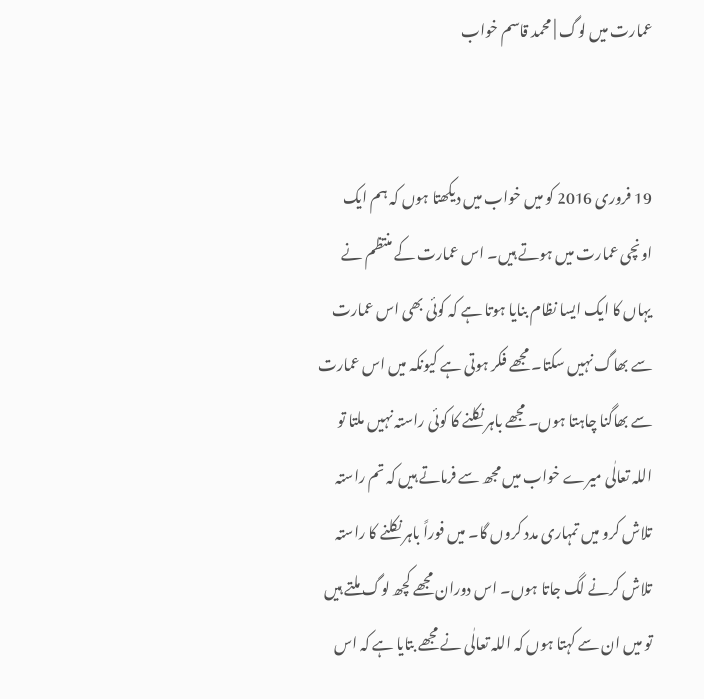عمارت میں لوگ | محمد قاسم خواب


19 فروری 2016 کو میں خواب میں دیکھتا ہوں کہ ہم ایک اونچی عمارت میں ہوتے ہیں۔ اس عمارت کے منتظم نے یہاں کا ایک ایسا نظام بنایا ہوتا ہے کہ کوئی بھی اس عمارت سے بھاگ نہیں سکتا۔ مجھے فکر ہوتی ہے کیونکہ میں اس عمارت سے بھاگنا چاہتا ہوں۔ مجھے باہر نکلنے کا کوئی راستہ نہیں ملتا تو اللہ تعالٰی میرے خواب میں مجھ سے فرماتے ہیں کہ تم راستہ تلاش کرو میں تمہاری مدد کروں گا۔ میں فوراً باہر نکلنے کا راستہ تلاش کرنے لگ جاتا ہوں۔ اس دوران مجھے کچھ لوگ ملتے ہیں تو میں ان سے کہتا ہوں کہ اللہ تعالٰی نے مجھے بتایا ہے کہ اس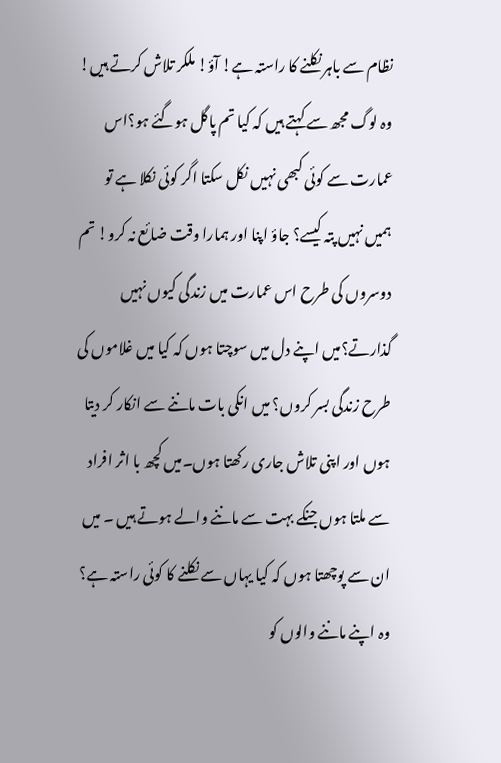نظام سے باہر نکلنے کا راستہ ہے! آؤ! ملکر تلاش کرتے ہیں! وہ لوگ مجھ سے کہتے ہیں کہ کیا تم پاگل ہوگئے ہو؟اس عمارت سے کوئی کبھی نہیں نکل سکتا اگر کوئی نکلا ہے تو ہمیں نہیں پتہ کیسے؟ جاؤ اپنا اور ہمارا وقت ضائع نہ کرو! تم دوسروں کی طرح اس عمارت میں زندگی کیوں نہیں گذارتے؟میں اپنے دل میں سوچتا ہوں کہ کیا میں غلاموں کی طرح زندگی بسر کروں؟ میں انکی بات ماننے سے انکار کر دیتا ہوں اور اپنی تلاش جاری رکھتا ہوں۔میں کچھ با اثر افراد سے ملتا ہوں جنکے بہت سے ماننے والے ہوتے ہیں ۔ میں ان سے پوچھتا ہوں کہ کیا یہاں سے نکلنے کا کوئی راستہ ہے؟ وہ اپنے ماننے والوں کو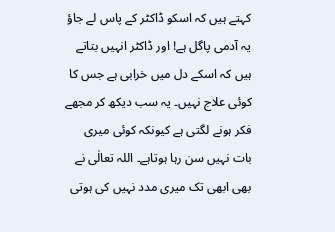کہتے ہیں کہ اسکو ڈاکٹر کے پاس لے جاؤ یہ آدمی پاگل ہے! اور ڈاکٹر انہیں بتاتے ہیں کہ اسکے دل میں خرابی ہے جس کا کوئی علاج نہیں۔ یہ سب دیکھ کر مجھے فکر ہونے لگتی ہے کیونکہ کوئی میری بات نہیں سن رہا ہوتاہے۔ اللہ تعالٰی نے بھی ابھی تک میری مدد نہیں کی ہوتی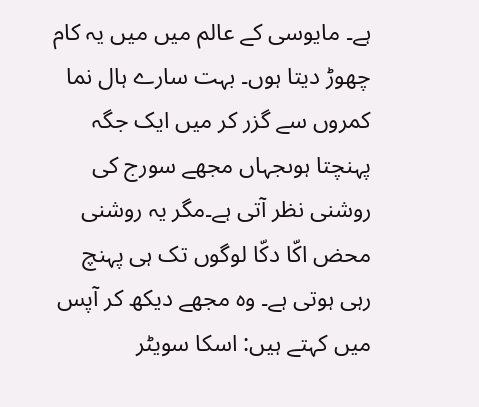ہے۔ مایوسی کے عالم میں میں یہ کام چھوڑ دیتا ہوں۔ بہت سارے ہال نما کمروں سے گزر کر میں ایک جگہ پہنچتا ہوںجہاں مجھے سورج کی روشنی نظر آتی ہے۔مگر یہ روشنی محض اکّا دکّا لوگوں تک ہی پہنچ رہی ہوتی ہے۔ وہ مجھے دیکھ کر آپس میں کہتے ہیں: اسکا سویٹر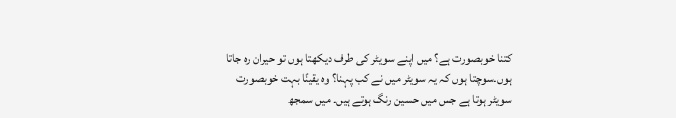کتنا خوبصورت ہے؟ میں اپنے سویٹر کی طرف دیکھتا ہوں تو حیران رہ جاتا ہوں۔سوچتا ہوں کہ یہ سویٹر میں نے کب پہنا؟ وہ یقینًا بہت خوبصورت سویٹر ہوتا ہے جس میں حسین رنگ ہوتے ہیں۔ میں سمجھ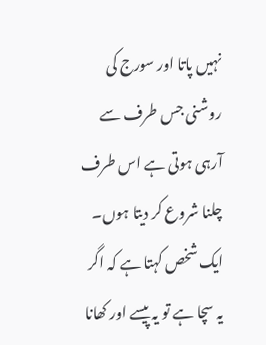نہیں پاتا اور سورج کی روشنی جس طرف سے آرہی ہوتی ہے اس طرف چلنا شروع کر دیتا ہوں۔ ایک شخص کہتا ہے کہ اگر یہ سچا ہے تو یہ پیسے اور کھانا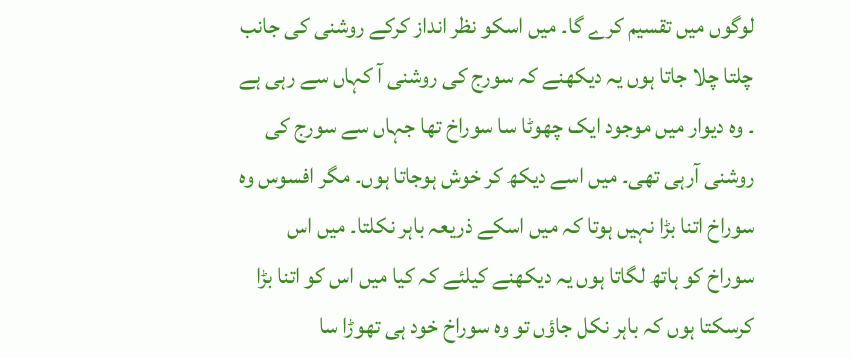لوگوں میں تقسیم کرے گا۔ میں اسکو نظر انداز کرکے روشنی کی جانب چلتا چلا جاتا ہوں یہ دیکھنے کہ سورج کی روشنی آ کہاں سے رہی ہے ۔ وہ دیوار میں موجود ایک چھوٹا سا سوراخ تھا جہاں سے سورج کی روشنی آرہی تھی۔ میں اسے دیکھ کر خوش ہوجاتا ہوں۔ مگر افسوس وہ سوراخ اتنا بڑا نہیں ہوتا کہ میں اسکے ذریعہ باہر نکلتا۔ میں اس سوراخ کو ہاتھ لگاتا ہوں یہ دیکھنے کیلئے کہ کیا میں اس کو اتنا بڑا کرسکتا ہوں کہ باہر نکل جاؤں تو وہ سوراخ خود ہی تھوڑا سا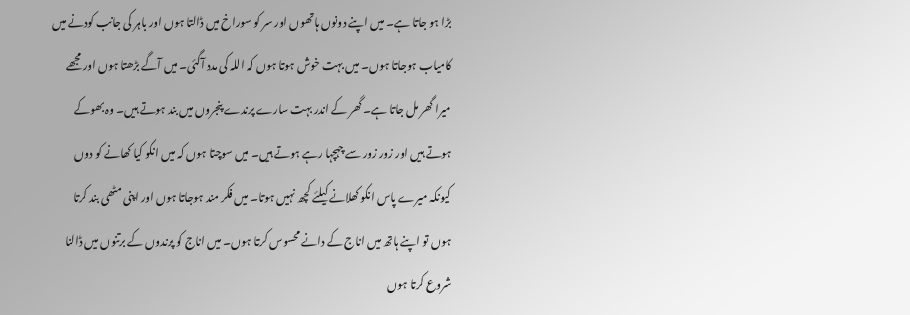بڑا ہو جاتا ہے۔ میں اپنے دونوں ہاتھوں اور سر کو سوراخ میں ڈالتا ہوں اور باہر کی جانب کودنے میں کامیاب ہوجاتا ہوں۔ میں بہت خوش ہوتا ہوں کہ اللہ کی مدد آگئی۔ میں آگے بڑھتا ہوں اور مجھے میرا گھر مل جاتا ہے۔ گھر کے اندر بہت سارے پرندے پنجروں میں بند ہوتے ہیں۔ وہ بھوکے ہوتے ہیں اور زور زور سے چہچہا رہے ہوتے ہیں۔ میں سوچتا ہوں کہ میں انکو کیا کھانے کو دوں کیونکہ میرے پاس انکو کھلانے کیلئے کچھ نہیں ہوتا۔ میں فکر مند ہوجاتا ہوں اور اپنی مٹھی بند کرتا ہوں تو اپنے ہاتھ میں اناج کے دانے محسوس کرتا ہوں۔ میں اناج کو پرندوں کے برتنوں میں ڈالنا شروع کرتا ہوں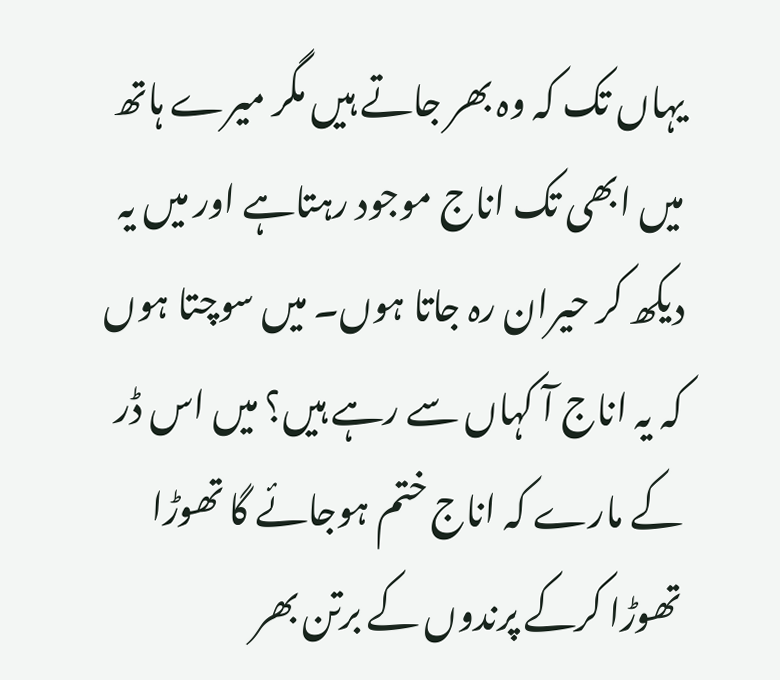یہاں تک کہ وہ بھر جاتے ہیں مگر میرے ہاتھ میں ابھی تک اناج موجود رہتاہے اور میں یہ دیکھ کر حیران رہ جاتا ہوں۔ میں سوچتا ہوں کہ یہ اناج آ کہاں سے رہے ہیں؟ میں اس ڈر کے مارے کہ اناج ختم ہوجائے گا تھوڑا تھوڑا کرکے پرندوں کے برتن بھر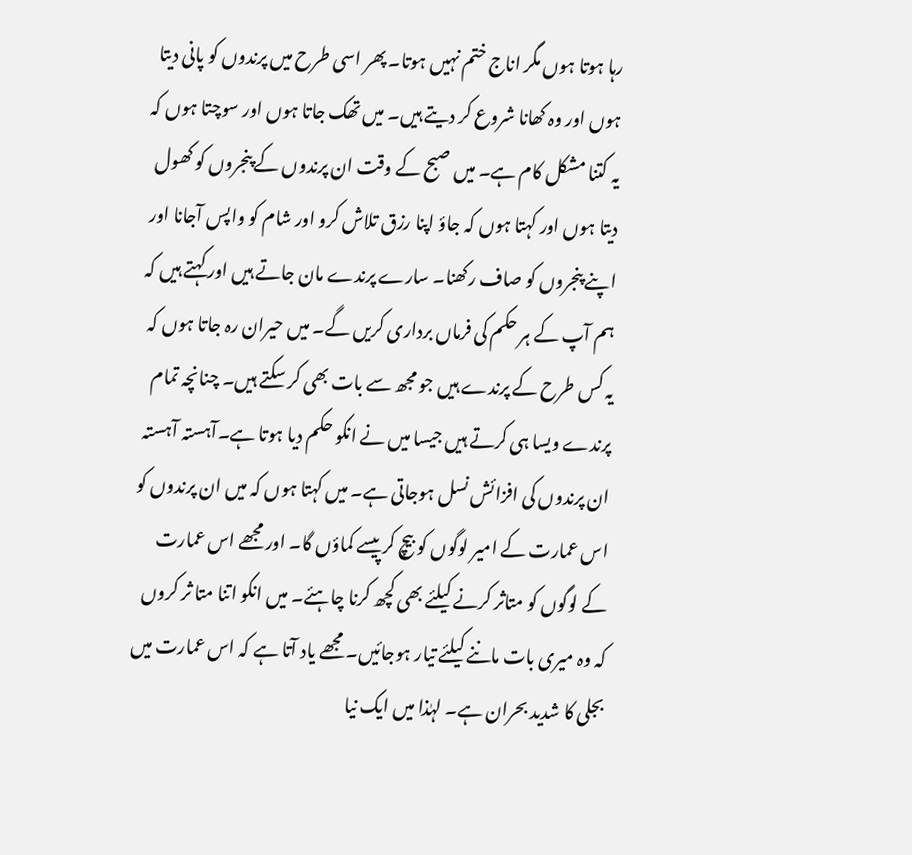رہا ہوتا ہوں مگر اناج ختم نہیں ہوتا۔ پھر اسی طرح میں پرندوں کو پانی دیتا ہوں اور وہ کھانا شروع کر دیتے ہیں۔ میں تھک جاتا ہوں اور سوچتا ہوں کہ یہ کتنا مشکل کام ہے۔ میں صبح کے وقت ان پرندوں کے پنجروں کو کھول دیتا ہوں اور کہتا ہوں کہ جاؤ اپنا رزق تلاش کرو اور شام کو واپس آجانا اور اپنے پنجروں کو صاف رکھنا۔ سارے پرندے مان جاتے ہیں اور کہتے ہیں کہ ہم آپ کے ہر حکم کی فرماں برداری کریں گے۔ میں حیران رہ جاتا ہوں کہ یہ کس طرح کے پرندے ہیں جو مجھ سے بات بھی کر سکتے ہیں۔ چنانچہ تمام پرندے ویسا ہی کرتے ہیں جیسا میں نے انکو حکم دیا ہوتا ہے۔آہستہ آہستہ ان پرندوں کی افزائش نسل ہوجاتی ہے۔ میں کہتا ہوں کہ میں ان پرندوں کو اس عمارت کے امیر لوگوں کو بیچ کر پیسے کماؤں گا۔ اور مجھے اس عمارت کے لوگوں کو متاثر کرنے کیلئے بھی کچھ کرنا چاہئے۔ میں انکو اتنا متا ثر کروں کہ وہ میری بات ماننے کیلئے تیار ہوجائیں۔ مجھے یاد آتا ہے کہ اس عمارت میں بجلی کا شدید بحران ہے۔ لہٰذا میں ایک نیا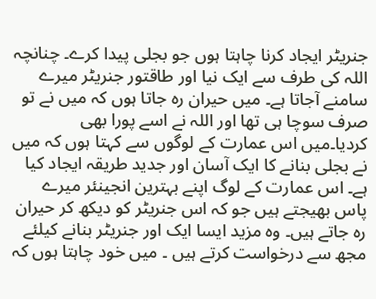جنریٹر ایجاد کرنا چاہتا ہوں جو بجلی پیدا کرے۔ چنانچہ اللہ کی طرف سے ایک نیا اور طاقتور جنریٹر میرے سامنے آجاتا ہے۔ میں حیران رہ جاتا ہوں کہ میں نے تو صرف سوچا ہی تھا اور اللہ نے اسے پورا بھی کردیا۔میں اس عمارت کے لوگوں سے کہتا ہوں کہ میں نے بجلی بنانے کا ایک آسان اور جدید طریقہ ایجاد کیا ہے۔ اس عمارت کے لوگ اپنے بہترین انجینئر میرے پاس بھیجتے ہیں جو کہ اس جنریٹر کو دیکھ کر حیران رہ جاتے ہیں۔ وہ مزید ایسا ایک اور جنریٹر بنانے کیلئے مجھ سے درخواست کرتے ہیں ۔ میں خود چاہتا ہوں کہ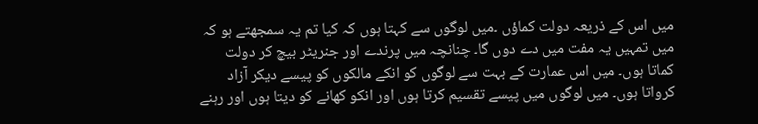میں اس کے ذریعہ دولت کماؤں ۔میں لوگوں سے کہتا ہوں کہ کیا تم یہ سمجھتے ہو کہ میں تمہیں یہ مفت میں دے دوں گا۔ چنانچہ میں پرندے اور جنریٹر بیچ کر دولت کماتا ہوں۔ میں اس عمارت کے بہت سے لوگوں کو انکے مالکوں کو پیسے دیکر آزاد کرواتا ہوں۔ میں لوگوں میں پیسے تقسیم کرتا ہوں اور انکو کھانے کو دیتا ہوں اور رہنے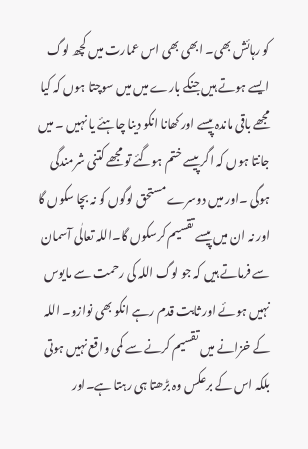کو رہائش بھی۔ ابھی بھی اس عمارت میں کچھ لوگ ایسے ہوتے ہیں جنکے بارے میں میں سوچتا ہوں کہ کیا مجھے باقی ماندہ پیسے اور کھانا انکو دینا چاہئے یا نہیں ۔ میں جانتا ہوں کہ اگر پیسے ختم ہوگئے تو مجھے کتنی شرمندگی ہوگی ۔اور میں دوسرے مستحق لوگوں کو نہ بچا سکوں گا اور نہ ان میں پیسے تقسیم کرسکوں گا۔اللہ تعالٰی آسمان سے فرماتے ہیں کہ جو لوگ اللہ کی رحمت سے مایوس نہیں ہوئے اور ثابت قدم رہے انکو بھی نوازو۔ اللہ کے خزانے میں تقسیم کرنے سے کمی واقع نہیں ہوتی بلکہ اس کے برعکس وہ بڑھتا ہی رہتا ہے۔اور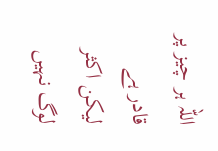اللہ ہر چیز پر قادر ہے لیکن اکثر لوگ نہیں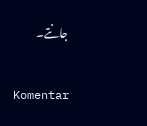جانتے۔

Komentar